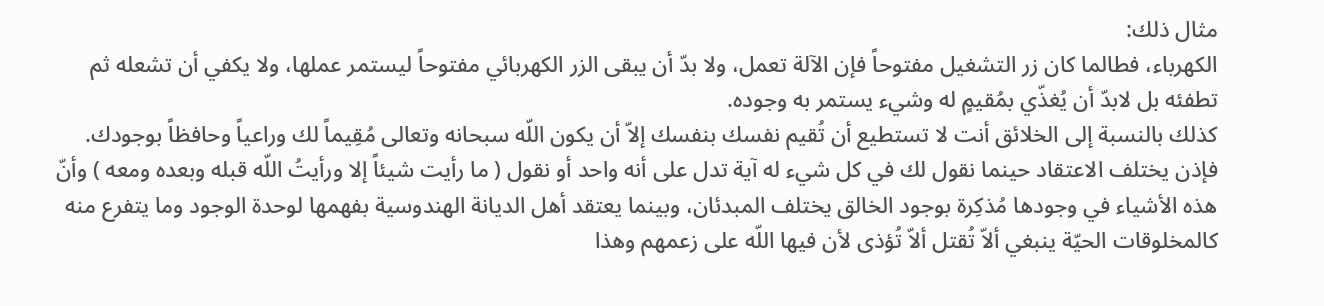مثال ذلك:
الكهرباء، فطالما كان زر التشغيل مفتوحاً فإن الآلة تعمل، ولا بدّ أن يبقى الزر الكهربائي مفتوحاً ليستمر عملها، ولا يكفي أن تشعله ثم تطفئه بل لابدّ أن يُغذّي بمُقيمٍ له وشيء يستمر به وجوده.
كذلك بالنسبة إلى الخلائق أنت لا تستطيع أن تُقيم نفسك بنفسك إلاّ أن يكون اللّه سبحانه وتعالى مُقِيماً لك وراعياً وحافظاً بوجودك.
فإذن يختلف الاعتقاد حينما نقول لك في كل شيء له آية تدل على أنه واحد أو نقول ( ما رأيت شيئاً إلا ورأيتُ اللّه قبله وبعده ومعه ) وأنّ هذه الأشياء في وجودها مُذكِرة بوجود الخالق يختلف المبدئان، وبينما يعتقد أهل الديانة الهندوسية بفهمها لوحدة الوجود وما يتفرع منه كالمخلوقات الحيّة ينبغي ألاّ تُقتل ألاّ تُؤذى لأن فيها اللّه على زعمهم وهذا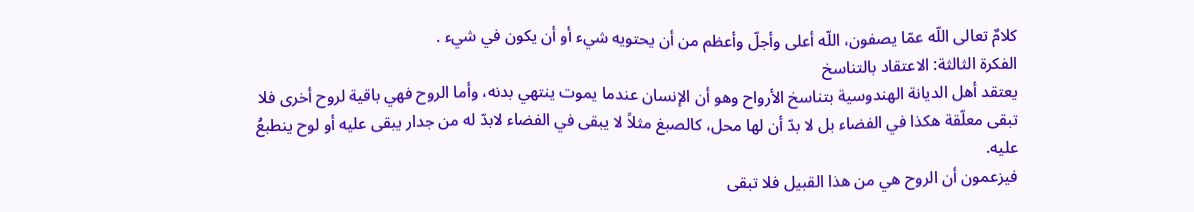كلامٌ تعالى اللّه عمّا يصفون، اللّه أعلى وأجلّ وأعظم من أن يحتويه شيء أو أن يكون في شيء .
الفكرة الثالثة: الاعتقاد بالتناسخ
يعتقد أهل الديانة الهندوسية بتناسخ الأرواح وهو أن الإنسان عندما يموت ينتهي بدنه، وأما الروح فهي باقية لروح أخرى فلا تبقى معلّقة هكذا في الفضاء بل لا بدّ أن لها محل، كالصبغ مثلاً لا يبقى في الفضاء لابدّ له من جدار يبقى عليه أو لوح ينطبعُ عليه.
فيزعمون أن الروح هي من هذا القبيل فلا تبقى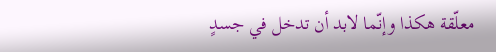معلّقة هكذا وإنّما لابد أن تدخل في جسدٍ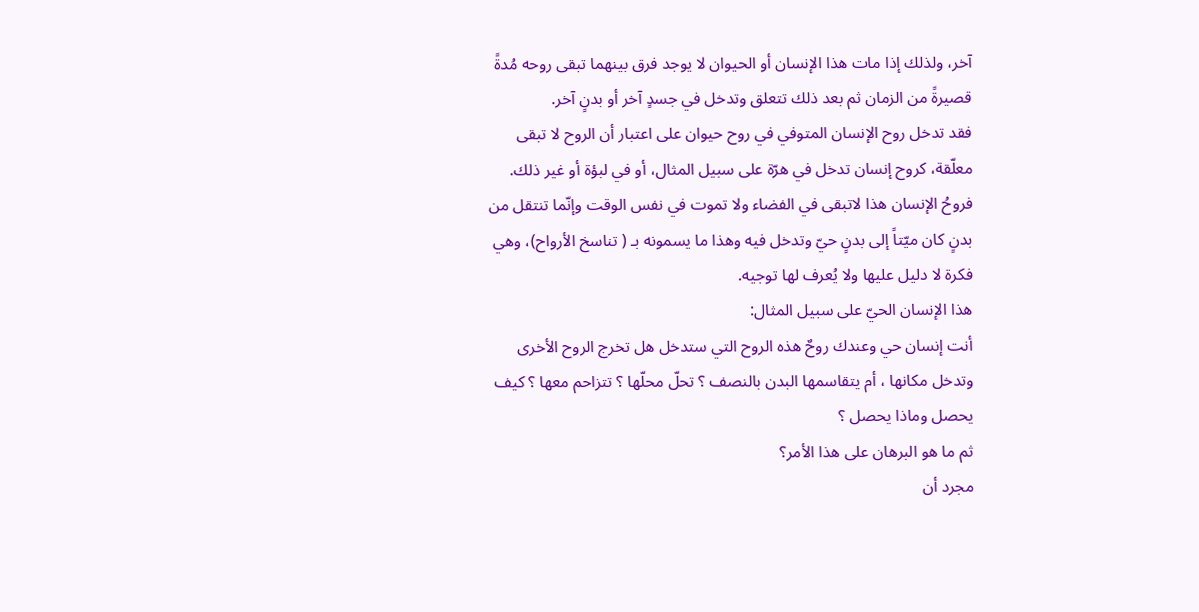آخر، ولذلك إذا مات هذا الإنسان أو الحيوان لا يوجد فرق بينهما تبقى روحه مُدةً قصيرةً من الزمان ثم بعد ذلك تتعلق وتدخل في جسدٍ آخر أو بدنٍ آخر.
فقد تدخل روح الإنسان المتوفي في روح حيوان على اعتبار أن الروح لا تبقى معلّقة، كروح إنسان تدخل في هرّة على سبيل المثال، أو في لبؤة أو غير ذلك.
فروحُ الإنسان هذا لاتبقى في الفضاء ولا تموت في نفس الوقت وإنّما تنتقل من بدنٍ كان ميّتاً إلى بدنٍ حيّ وتدخل فيه وهذا ما يسمونه بـ ( تناسخ الأرواح)، وهي فكرة لا دليل عليها ولا يُعرف لها توجيه.
هذا الإنسان الحيّ على سبيل المثال:
أنت إنسان حي وعندك روحٌ هذه الروح التي ستدخل هل تخرج الروح الأخرى وتدخل مكانها ، أم يتقاسمها البدن بالنصف ؟ تحلّ محلّها ؟ تتزاحم معها ؟ كيف يحصل وماذا يحصل ؟
ثم ما هو البرهان على هذا الأمر؟
مجرد أن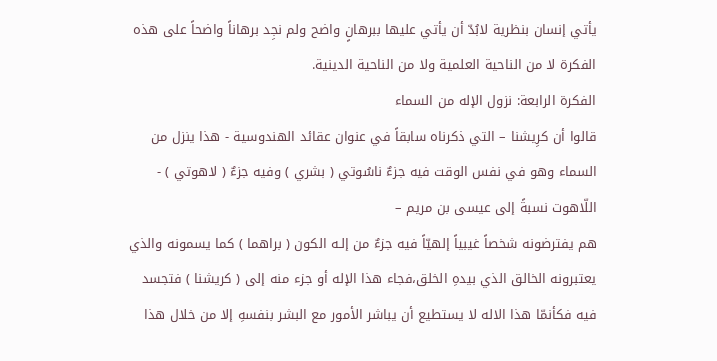يأتي إنسان بنظرية لابُدّ أن يأتي عليها ببرهانٍ واضح ولم نجِد برهاناً واضحاً على هذه الفكرة لا من الناحية العلمية ولا من الناحية الدينية.
الفكرة الرابعة: نزول الإله من السماء
قالوا أن كرِيشنا – التي ذكرناه سابقاً في عنوان عقائد الهندوسية - هذا ينزل من السماء وهو في نفس الوقت فيه جزءٌ ناسُوتي ( بشري ) وفيه جزءٌ ( لاهوتي ) - اللّاهوت نسبةً إلى عيسى بن مريم –
هم يفترضونه شخصاً غيبياً إلهيّاً فيه جزءٌ من إلـه الكون ( براهما ) كما يسمونه والذي يعتبرونه الخالق الذي بيدهِ الخلق،فجاء هذا الإله أو جزء منه إلى ( كريشنا ) فتجسد فيه فكأنمّا هذا الاله لا يستطيع أن يباشر الأمور مع البشر بنفسهِ إلا من خلال هذا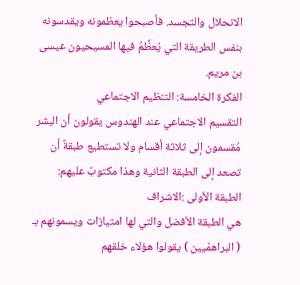الانحلال والتجسد. فأصبحوا يعظمونه ويقدسونه بنفس الطريقة التي يُعظِّمُ فيها المسيحيون عيسى بن مريم.
الفكرة الخامسة: التنظيم الاجتماعي
التقسيم الاجتماعي عند الهندوس يقولون أن البشر مُقسمون إلى ثلاثة أقسام ولا تستطيع طبقةٌ أن تصعد إلى الطبقة الثانية وهذا مكتوبٌ عليهم:
الطبقة الأولى :الاشراف
هي الطبقة الأفضل والتي لها امتيازات ويسمونهم بـ ( البراهمْيين ) يقولوا هؤلاء خلقهم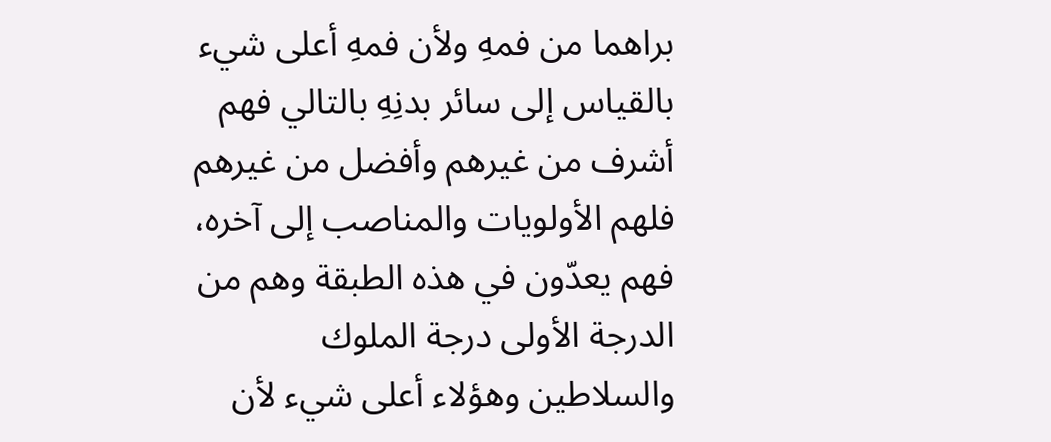براهما من فمهِ ولأن فمهِ أعلى شيء بالقياس إلى سائر بدنِهِ بالتالي فهم أشرف من غيرهم وأفضل من غيرهم فلهم الأولويات والمناصب إلى آخره، فهم يعدّون في هذه الطبقة وهم من الدرجة الأولى درجة الملوك والسلاطين وهؤلاء أعلى شيء لأن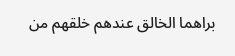براهما الخالق عندهم خلقهم من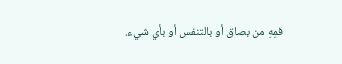فمِهِ من بصاق أو بالتنفس أو بأي شيء.